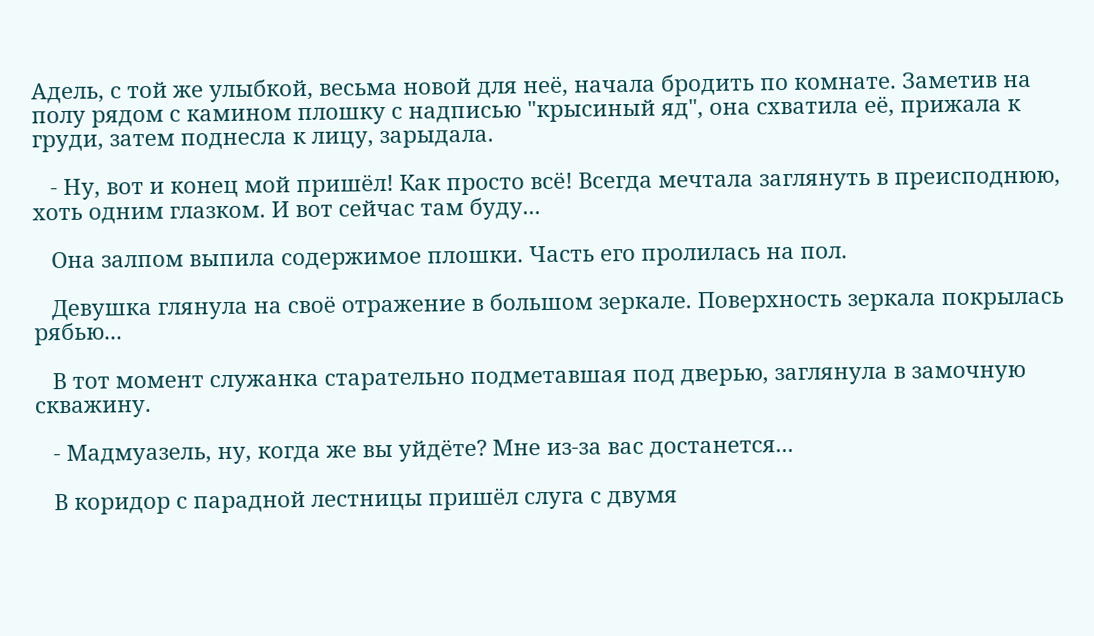Адель, с той же улыбкой, весьма новой для неё, начала бродить по комнате. Заметив на полу рядом с камином плошку с надписью "крысиный яд", она схватила её, прижала к груди, затем поднесла к лицу, зарыдала.

   - Ну, вот и конец мой пришёл! Как просто всё! Всегда мечтала заглянуть в преисподнюю, хоть одним глазком. И вот сейчас там буду...

   Она залпом выпила содержимое плошки. Часть его пролилась на пол.

   Девушка глянула на своё отражение в большом зеркале. Поверхность зеркала покрылась рябью...

   В тот момент служанка старательно подметавшая под дверью, заглянула в замочную скважину.

   - Мадмуазель, ну, когда же вы уйдёте? Мне из-за вас достанется...

   В коридор с парадной лестницы пришёл слуга с двумя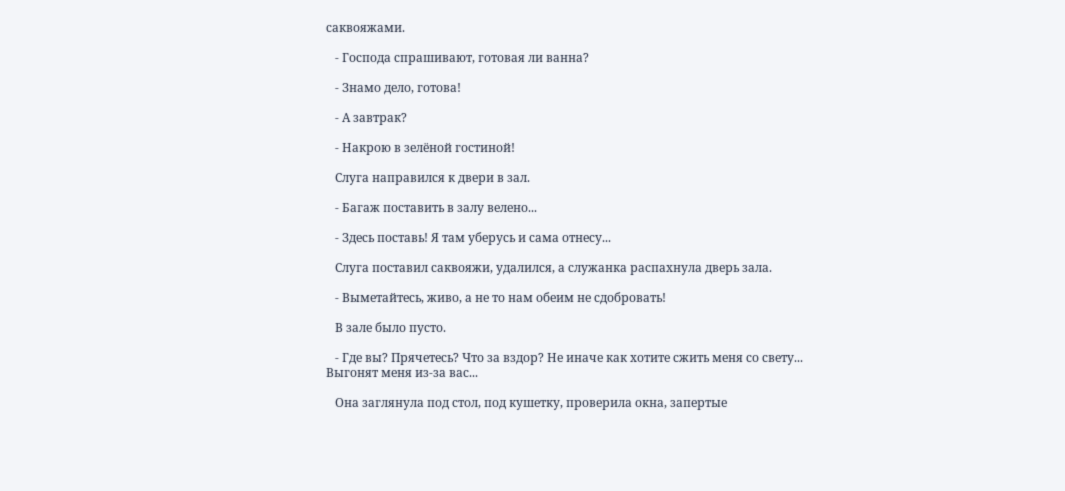саквояжами.

   - Господа спрашивают, готовая ли ванна?

   - Знамо дело, готова!

   - А завтрак?

   - Накрою в зелёной гостиной!

   Слуга направился к двери в зал.

   - Багаж поставить в залу велено...

   - Здесь поставь! Я там уберусь и сама отнесу...

   Слуга поставил саквояжи, удалился, а служанка распахнула дверь зала.

   - Выметайтесь, живо, а не то нам обеим не сдобровать!

   В зале было пусто.

   - Где вы? Прячетесь? Что за вздор? Не иначе как хотите сжить меня со свету... Выгонят меня из-за вас...

   Она заглянула под стол, под кушетку, проверила окна, запертые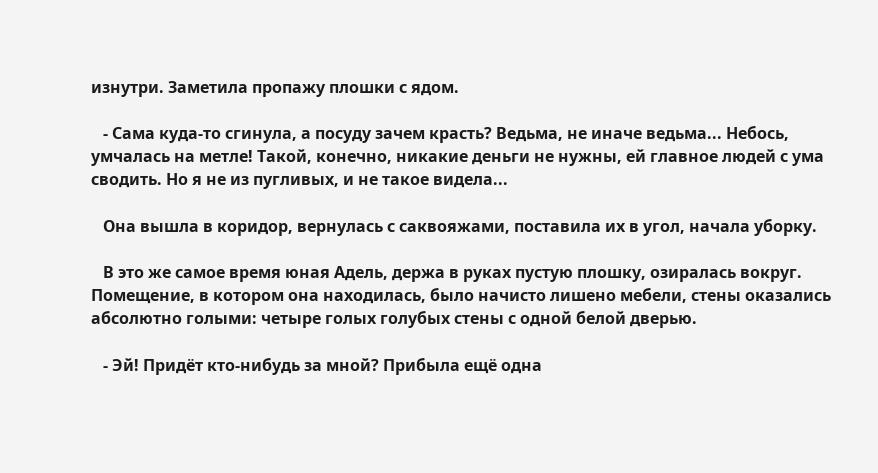изнутри. Заметила пропажу плошки с ядом.

   - Сама куда-то сгинула, а посуду зачем красть? Ведьма, не иначе ведьма... Небось, умчалась на метле! Такой, конечно, никакие деньги не нужны, ей главное людей с ума сводить. Но я не из пугливых, и не такое видела...

   Она вышла в коридор, вернулась с саквояжами, поставила их в угол, начала уборку.

   В это же самое время юная Адель, держа в руках пустую плошку, озиралась вокруг. Помещение, в котором она находилась, было начисто лишено мебели, стены оказались абсолютно голыми: четыре голых голубых стены с одной белой дверью.

   - Эй! Придёт кто-нибудь за мной? Прибыла ещё одна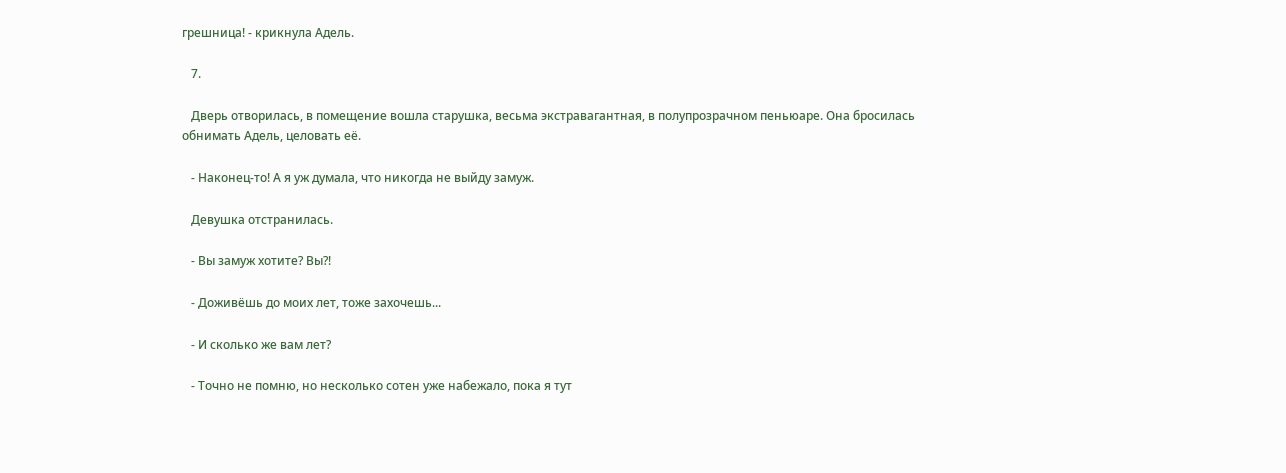грешница! - крикнула Адель.

   7.

   Дверь отворилась, в помещение вошла старушка, весьма экстравагантная, в полупрозрачном пеньюаре. Она бросилась обнимать Адель, целовать её.

   - Наконец-то! А я уж думала, что никогда не выйду замуж.

   Девушка отстранилась.

   - Вы замуж хотите? Вы?!

   - Доживёшь до моих лет, тоже захочешь...

   - И сколько же вам лет?

   - Точно не помню, но несколько сотен уже набежало, пока я тут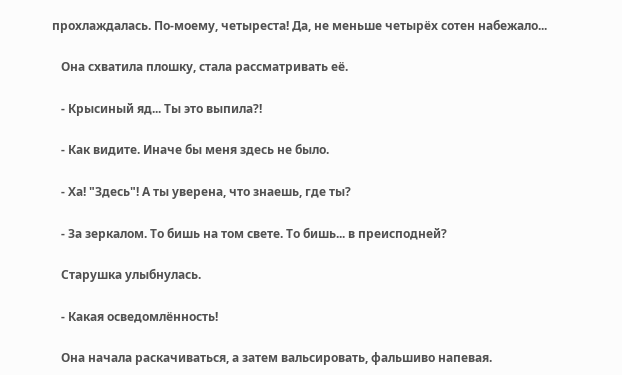прохлаждалась. По-моему, четыреста! Да, не меньше четырёх сотен набежало...

   Она схватила плошку, стала рассматривать её.

   - Крысиный яд... Ты это выпила?!

   - Как видите. Иначе бы меня здесь не было.

   - Ха! "Здесь"! А ты уверена, что знаешь, где ты?

   - За зеркалом. То бишь на том свете. То бишь... в преисподней?

   Старушка улыбнулась.

   - Какая осведомлённость!

   Она начала раскачиваться, а затем вальсировать, фальшиво напевая.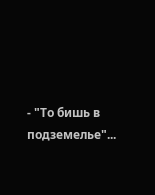- "То бишь в подземелье"...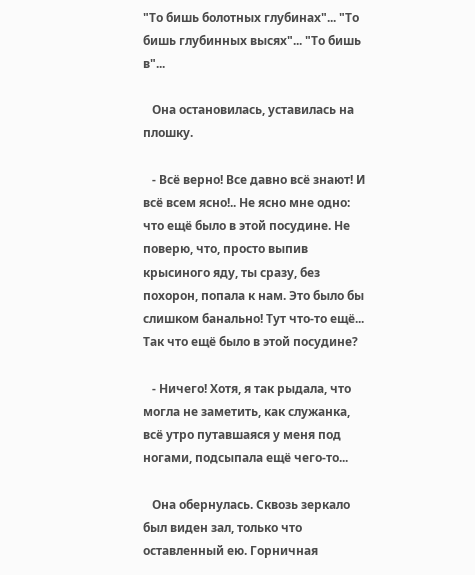"То бишь болотных глубинах"... "То бишь глубинных высях"... "То бишь в"...

   Она остановилась, уставилась на плошку.

   - Всё верно! Все давно всё знают! И всё всем ясно!.. Не ясно мне одно: что ещё было в этой посудине. Не поверю, что, просто выпив крысиного яду, ты сразу, без похорон, попала к нам. Это было бы слишком банально! Тут что-то ещё... Так что ещё было в этой посудине?

   - Ничего! Хотя, я так рыдала, что могла не заметить, как служанка, всё утро путавшаяся у меня под ногами, подсыпала ещё чего-то...

   Она обернулась. Сквозь зеркало был виден зал, только что оставленный ею. Горничная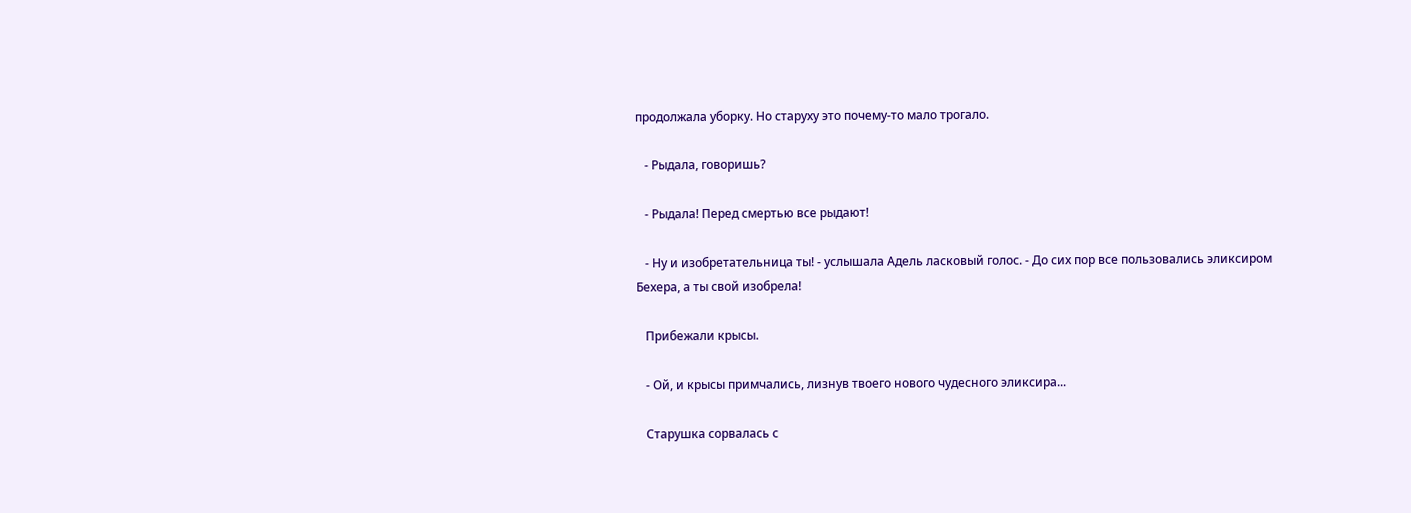продолжала уборку. Но старуху это почему-то мало трогало.

   - Рыдала, говоришь?

   - Рыдала! Перед смертью все рыдают!

   - Ну и изобретательница ты! - услышала Адель ласковый голос. - До сих пор все пользовались эликсиром Бехера, а ты свой изобрела!

   Прибежали крысы.

   - Ой, и крысы примчались, лизнув твоего нового чудесного эликсира...

   Старушка сорвалась с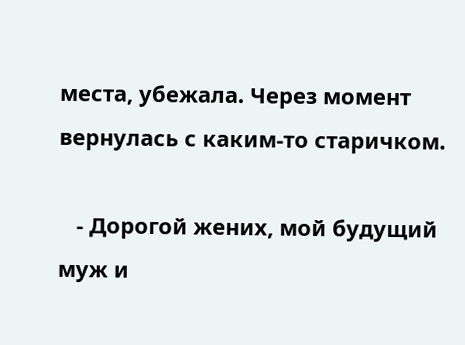места, убежала. Через момент вернулась с каким-то старичком.

   - Дорогой жених, мой будущий муж и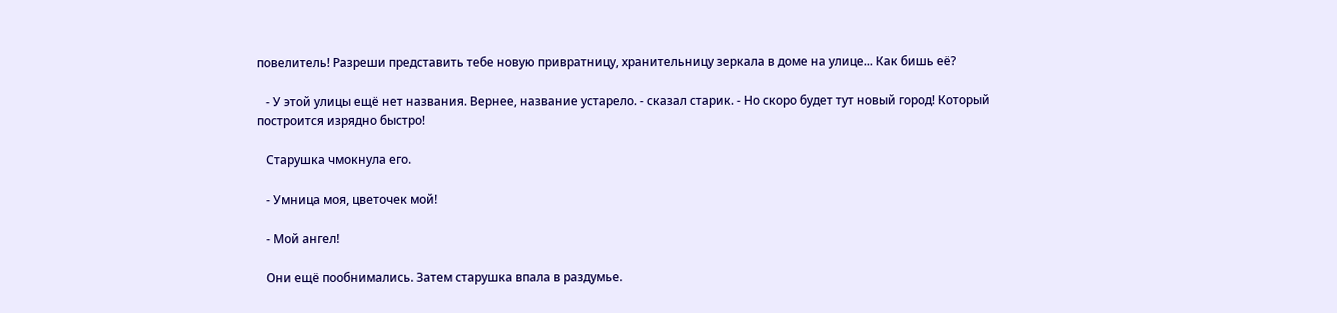повелитель! Разреши представить тебе новую привратницу, хранительницу зеркала в доме на улице... Как бишь её?

   - У этой улицы ещё нет названия. Вернее, название устарело. - сказал старик. - Но скоро будет тут новый город! Который построится изрядно быстро!

   Старушка чмокнула его.

   - Умница моя, цветочек мой!

   - Мой ангел!

   Они ещё пообнимались. Затем старушка впала в раздумье.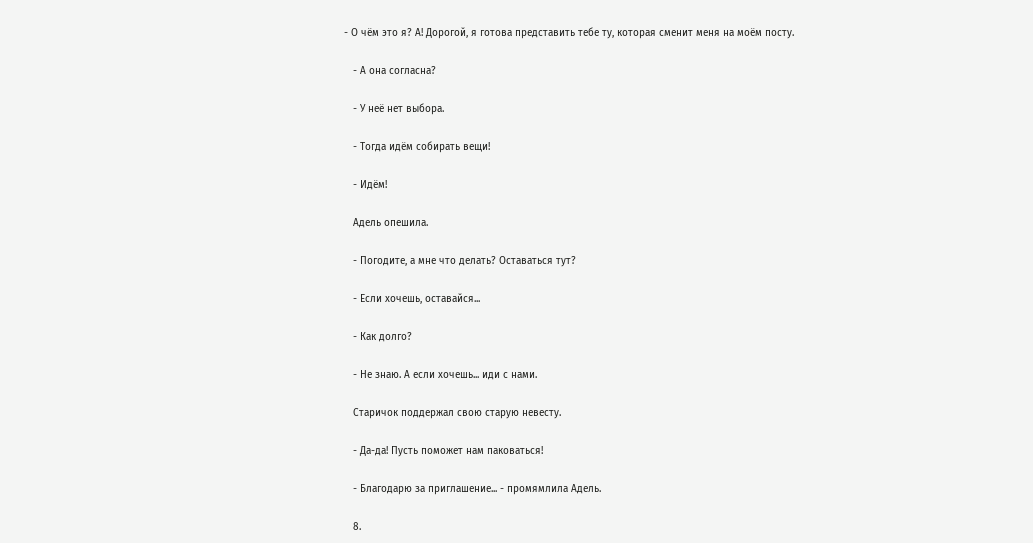- О чём это я? А! Дорогой, я готова представить тебе ту, которая сменит меня на моём посту.

   - А она согласна?

   - У неё нет выбора.

   - Тогда идём собирать вещи!

   - Идём!

   Адель опешила.

   - Погодите, а мне что делать? Оставаться тут?

   - Если хочешь, оставайся...

   - Как долго?

   - Не знаю. А если хочешь... иди с нами.

   Старичок поддержал свою старую невесту.

   - Да-да! Пусть поможет нам паковаться!

   - Благодарю за приглашение... - промямлила Адель.

   8.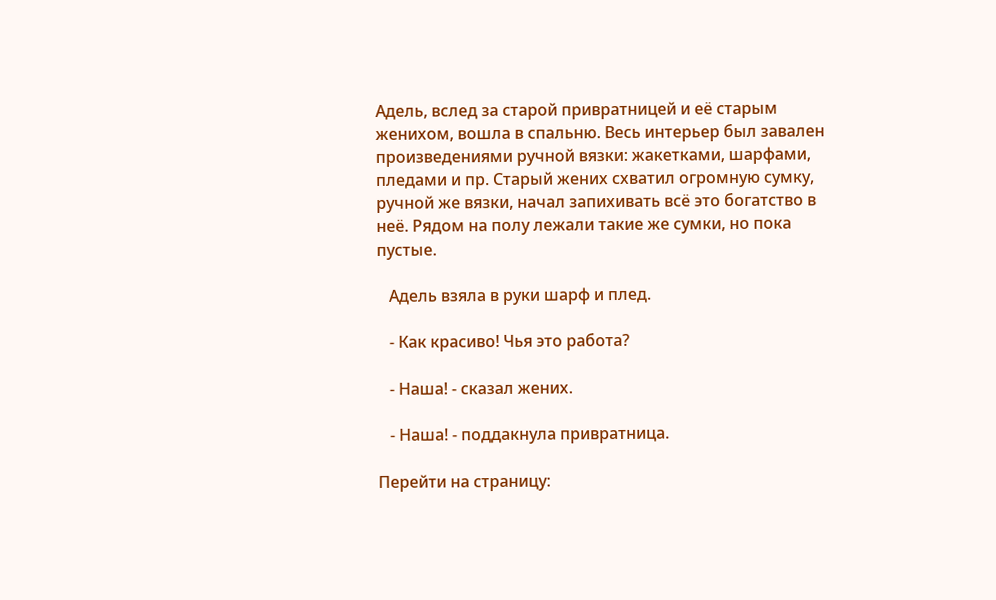Адель, вслед за старой привратницей и её старым женихом, вошла в спальню. Весь интерьер был завален произведениями ручной вязки: жакетками, шарфами, пледами и пр. Старый жених схватил огромную сумку, ручной же вязки, начал запихивать всё это богатство в неё. Рядом на полу лежали такие же сумки, но пока пустые.

   Адель взяла в руки шарф и плед.

   - Как красиво! Чья это работа?

   - Наша! - сказал жених.

   - Наша! - поддакнула привратница.

Перейти на страницу: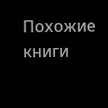Похожие книги